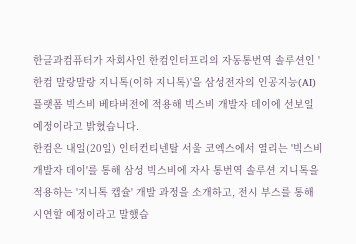한글과컴퓨터가 자회사인 한컴인터프리의 자동통번역 솔루션인 '한컴 말랑말랑 지니톡(이하 지니톡)'을 삼성전자의 인공지능(AI) 플랫폼 빅스비 베타버전에 적용해 빅스비 개발자 데이에 선보일 예정이라고 밝혔습니다.
한컴은 내일(20일) 인터컨티넨탈 서울 코엑스에서 열리는 '빅스비 개발자 데이'를 통해 삼성 빅스비에 자사 통번역 솔루션 지니톡을 적용하는 '지니톡 캡슐' 개발 과정을 소개하고, 전시 부스를 통해 시연할 예정이라고 말했습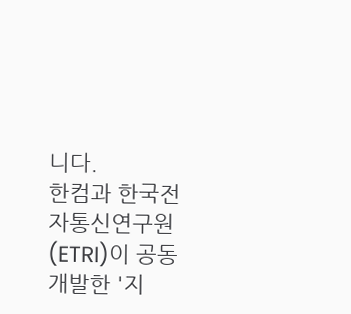니다.
한컴과 한국전자통신연구원(ETRI)이 공동 개발한 '지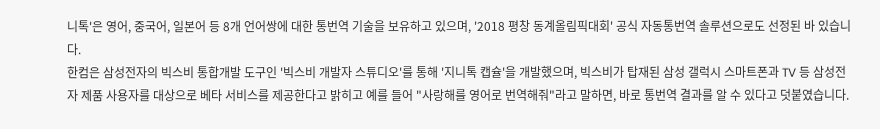니톡'은 영어, 중국어, 일본어 등 8개 언어쌍에 대한 통번역 기술을 보유하고 있으며, '2018 평창 동계올림픽대회' 공식 자동통번역 솔루션으로도 선정된 바 있습니다.
한컴은 삼성전자의 빅스비 통합개발 도구인 '빅스비 개발자 스튜디오'를 통해 '지니톡 캡슐'을 개발했으며, 빅스비가 탑재된 삼성 갤럭시 스마트폰과 TV 등 삼성전자 제품 사용자를 대상으로 베타 서비스를 제공한다고 밝히고 예를 들어 "사랑해를 영어로 번역해줘"라고 말하면, 바로 통번역 결과를 알 수 있다고 덧붙였습니다.